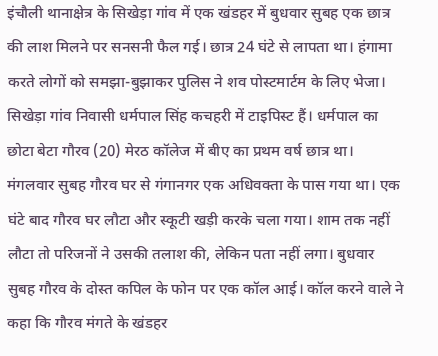इंचौली थानाक्षेत्र के सिखेड़ा गांव में एक खंडहर में बुधवार सुबह एक छात्र की लाश मिलने पर सनसनी फैल गई। छात्र 24 घंटे से लापता था। हंगामा करते लोगों को समझा-बुझाकर पुलिस ने शव पोस्टमार्टम के लिए भेजा।
सिखेड़ा गांव निवासी धर्मपाल सिंह कचहरी में टाइपिस्ट हैं। धर्मपाल का छोटा बेटा गौरव (20) मेरठ कॉलेज में बीए का प्रथम वर्ष छात्र था। मंगलवार सुबह गौरव घर से गंगानगर एक अधिवक्ता के पास गया था। एक घंटे बाद गौरव घर लौटा और स्कूटी खड़ी करके चला गया। शाम तक नहीं लौटा तो परिजनों ने उसकी तलाश की, लेकिन पता नहीं लगा। बुधवार सुबह गौरव के दोस्त कपिल के फोन पर एक कॉल आई। कॉल करने वाले ने कहा कि गौरव मंगते के खंडहर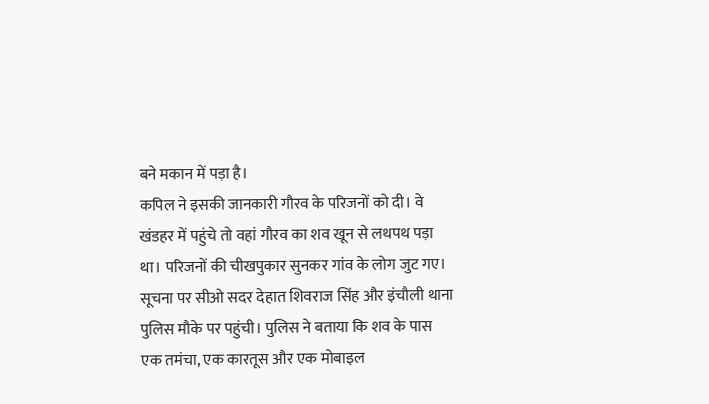बने मकान में पड़ा है।
कपिल ने इसकी जानकारी गौरव के परिजनों को दी। वे खंडहर में पहुंचे तो वहां गौरव का शव खून से लथपथ पड़ा था। परिजनों की चीखपुकार सुनकर गांव के लोग जुट गए। सूचना पर सीओ सदर देहात शिवराज सिंह और इंचौली थाना पुलिस मौके पर पहुंची। पुलिस ने बताया कि शव के पास एक तमंचा, एक कारतूस और एक मोबाइल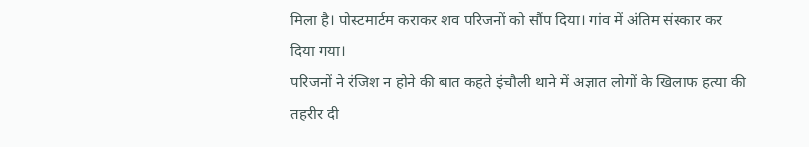मिला है। पोस्टमार्टम कराकर शव परिजनों को सौंप दिया। गांव में अंतिम संस्कार कर दिया गया।
परिजनों ने रंजिश न होने की बात कहते इंचौली थाने में अज्ञात लोगों के खिलाफ हत्या की तहरीर दी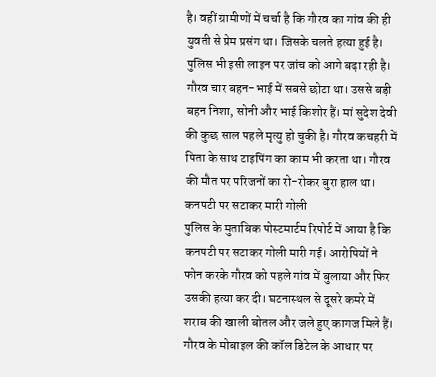है। वहीं ग्रामीणों में चर्चा है कि गौरव का गांव की ही युवती से प्रेम प्रसंग था। जिसके चलते हत्या हुई है। पुलिस भी इसी लाइन पर जांच को आगे बढ़ा रही है। गौरव चार बहन-भाई में सबसे छोटा था। उससे बड़ी बहन निशा, सोनी और भाई किशोर हैं। मां सुदेश देवी की कुछ साल पहले मृत्यु हो चुकी है। गौरव कचहरी में पिता के साथ टाइपिंग का काम भी करता था। गौरव की मौत पर परिजनों का रो-रोकर बुरा हाल था।
कनपटी पर सटाकर मारी गोली
पुलिस के मुताबिक पोस्टमार्टम रिपोर्ट में आया है कि कनपटी पर सटाकर गोली मारी गई। आरोपियों ने फोन करके गौरव को पहले गांव में बुलाया और फिर उसकी हत्या कर दी। घटनास्थल से दूसरे कमरे में शराब की खाली बोतल और जले हुए कागज मिले हैं। गौरव के मोबाइल की कॉल डिटेल के आधार पर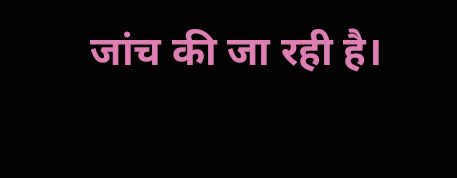जांच की जा रही है।